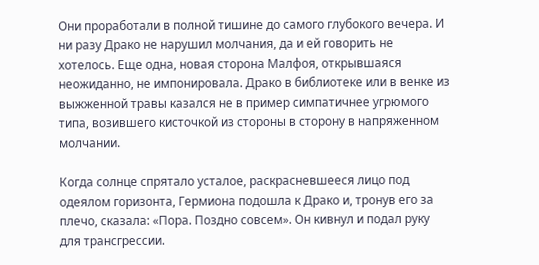Они проработали в полной тишине до самого глубокого вечера. И ни разу Драко не нарушил молчания, да и ей говорить не хотелось. Еще одна, новая сторона Малфоя, открывшаяся неожиданно, не импонировала. Драко в библиотеке или в венке из выжженной травы казался не в пример симпатичнее угрюмого типа, возившего кисточкой из стороны в сторону в напряженном молчании.

Когда солнце спрятало усталое, раскрасневшееся лицо под одеялом горизонта, Гермиона подошла к Драко и, тронув его за плечо, сказала: «Пора. Поздно совсем». Он кивнул и подал руку для трансгрессии.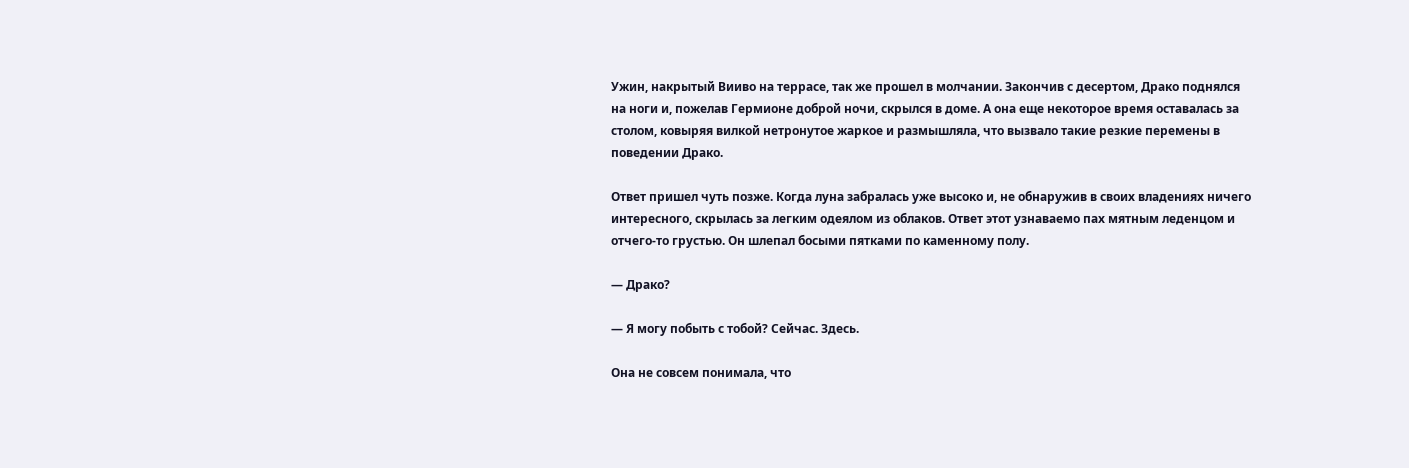Ужин, накрытый Вииво на террасе, так же прошел в молчании. Закончив с десертом, Драко поднялся на ноги и, пожелав Гермионе доброй ночи, скрылся в доме. А она еще некоторое время оставалась за столом, ковыряя вилкой нетронутое жаркое и размышляла, что вызвало такие резкие перемены в поведении Драко.

Ответ пришел чуть позже. Когда луна забралась уже высоко и, не обнаружив в своих владениях ничего интересного, скрылась за легким одеялом из облаков. Ответ этот узнаваемо пах мятным леденцом и отчего-то грустью. Он шлепал босыми пятками по каменному полу.

— Драко?

— Я могу побыть с тобой? Сейчас. Здесь.

Она не совсем понимала, что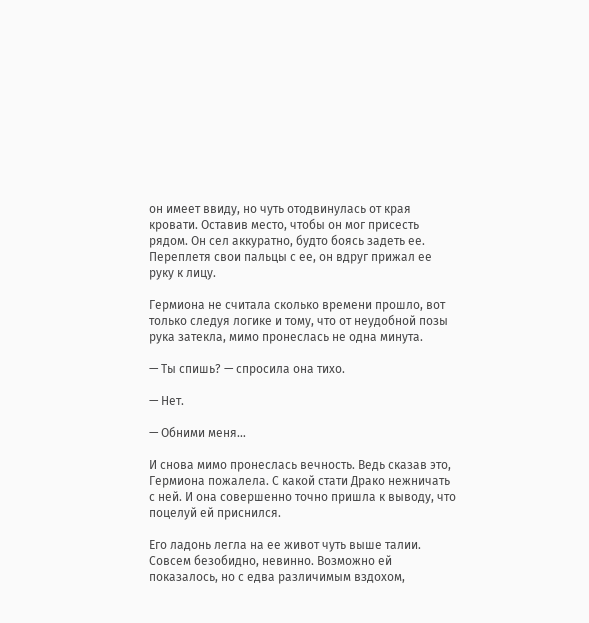он имеет ввиду, но чуть отодвинулась от края кровати. Оставив место, чтобы он мог присесть рядом. Он сел аккуратно, будто боясь задеть ее. Переплетя свои пальцы с ее, он вдруг прижал ее руку к лицу.

Гермиона не считала сколько времени прошло, вот только следуя логике и тому, что от неудобной позы рука затекла, мимо пронеслась не одна минута.

— Ты спишь? — спросила она тихо.

— Нет.

— Обними меня…

И снова мимо пронеслась вечность. Ведь сказав это, Гермиона пожалела. С какой стати Драко нежничать с ней. И она совершенно точно пришла к выводу, что поцелуй ей приснился.

Его ладонь легла на ее живот чуть выше талии. Совсем безобидно, невинно. Возможно ей показалось, но с едва различимым вздохом,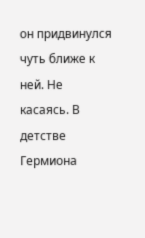он придвинулся чуть ближе к ней. Не касаясь. В детстве Гермиона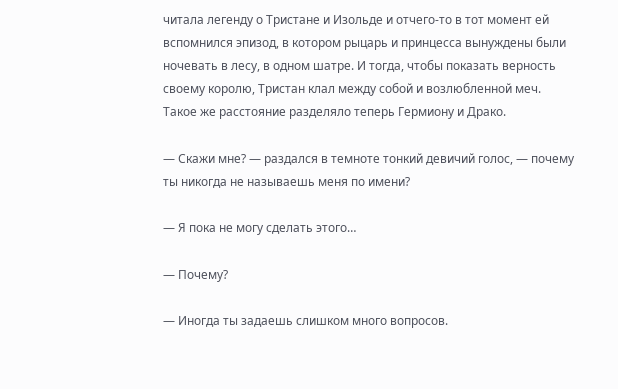читала легенду о Тристане и Изольде и отчего-то в тот момент ей вспомнился эпизод, в котором рыцарь и принцесса вынуждены были ночевать в лесу, в одном шатре. И тогда, чтобы показать верность своему королю, Тристан клал между собой и возлюбленной меч. Такое же расстояние разделяло теперь Гермиону и Драко.

— Скажи мне? — раздался в темноте тонкий девичий голос, — почему ты никогда не называешь меня по имени?

— Я пока не могу сделать этого…

— Почему?

— Иногда ты задаешь слишком много вопросов.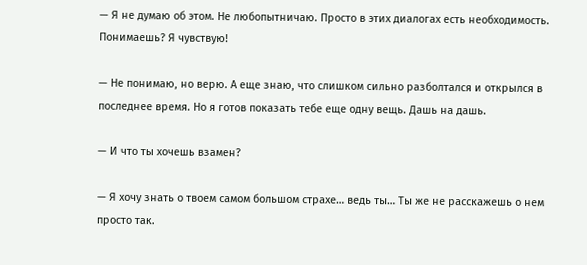— Я не думаю об этом. Не любопытничаю. Просто в этих диалогах есть необходимость. Понимаешь? Я чувствую!

— Не понимаю, но верю. А еще знаю, что слишком сильно разболтался и открылся в последнее время. Но я готов показать тебе еще одну вещь. Дашь на дашь.

— И что ты хочешь взамен?

— Я хочу знать о твоем самом большом страхе… ведь ты… Ты же не расскажешь о нем просто так.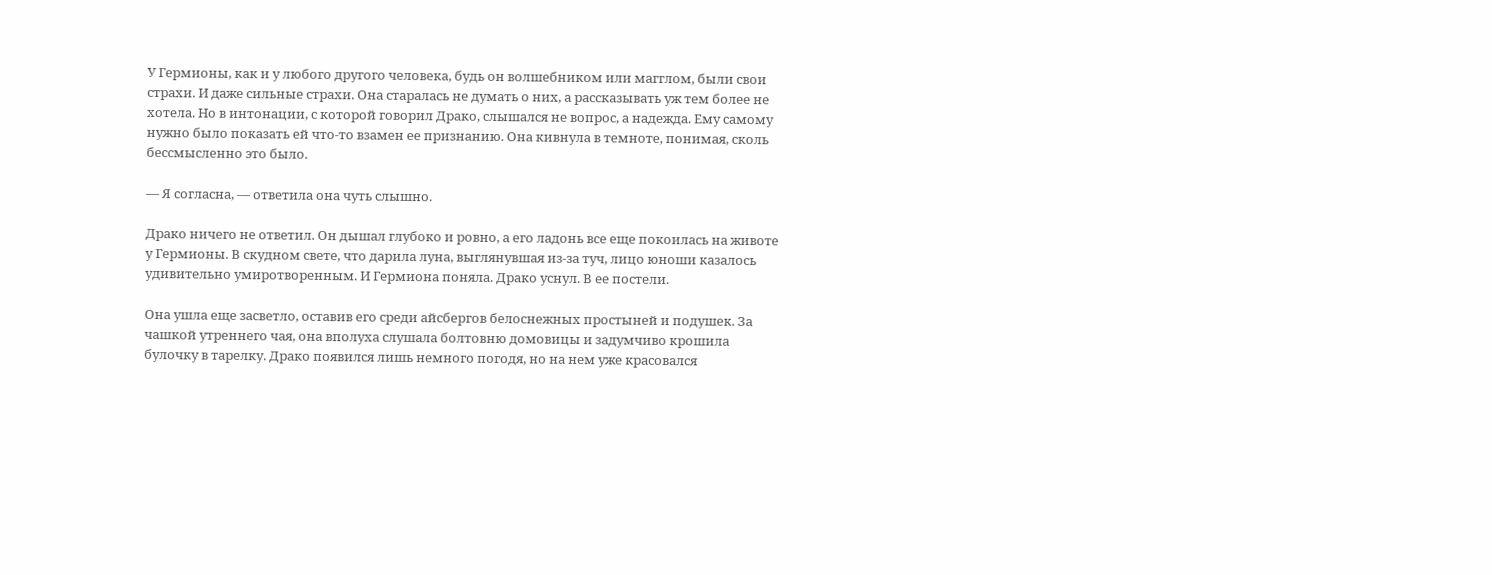У Гермионы, как и у любого другого человека, будь он волшебником или магглом, были свои страхи. И даже сильные страхи. Она старалась не думать о них, а рассказывать уж тем более не хотела. Но в интонации, с которой говорил Драко, слышался не вопрос, а надежда. Ему самому нужно было показать ей что-то взамен ее признанию. Она кивнула в темноте, понимая, сколь бессмысленно это было.

— Я согласна, — ответила она чуть слышно.

Драко ничего не ответил. Он дышал глубоко и ровно, а его ладонь все еще покоилась на животе у Гермионы. В скудном свете, что дарила луна, выглянувшая из-за туч, лицо юноши казалось удивительно умиротворенным. И Гермиона поняла. Драко уснул. В ее постели.

Она ушла еще засветло, оставив его среди айсбергов белоснежных простыней и подушек. За чашкой утреннего чая, она вполуха слушала болтовню домовицы и задумчиво крошила булочку в тарелку. Драко появился лишь немного погодя, но на нем уже красовался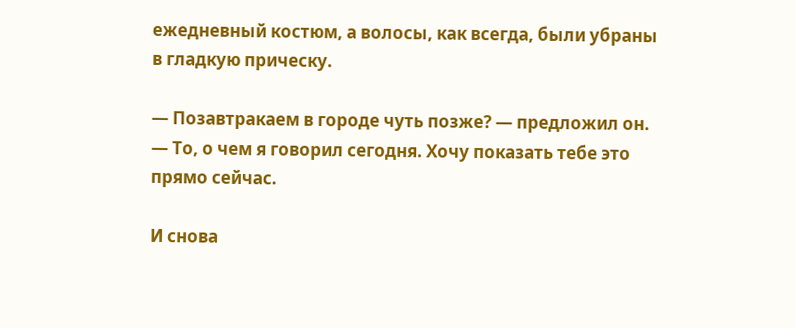ежедневный костюм, а волосы, как всегда, были убраны в гладкую прическу.

— Позавтракаем в городе чуть позже? — предложил он. — То, о чем я говорил сегодня. Хочу показать тебе это прямо сейчас.

И снова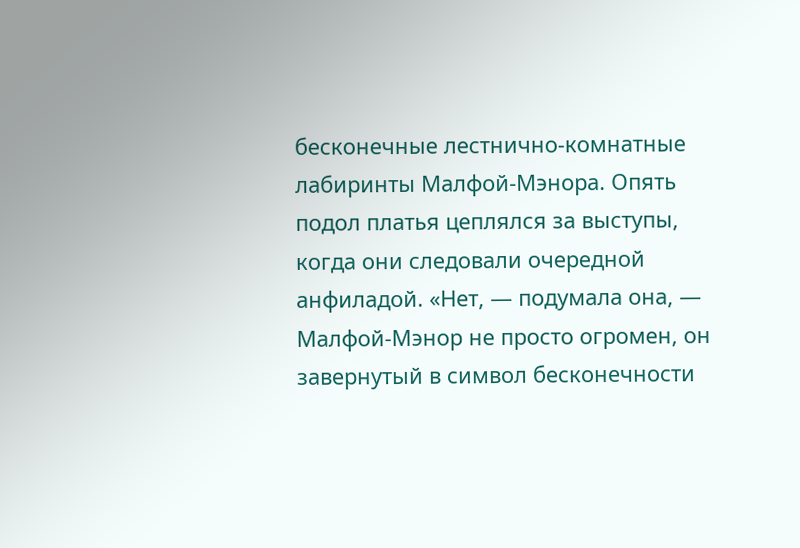бесконечные лестнично-комнатные лабиринты Малфой-Мэнора. Опять подол платья цеплялся за выступы, когда они следовали очередной анфиладой. «Нет, — подумала она, — Малфой-Мэнор не просто огромен, он завернутый в символ бесконечности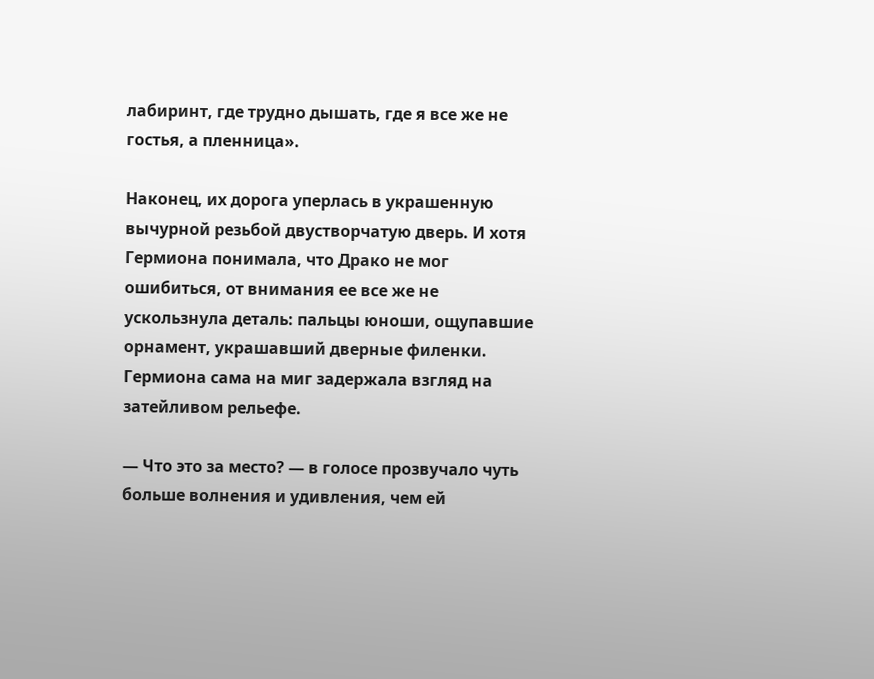лабиринт, где трудно дышать, где я все же не гостья, а пленница».

Наконец, их дорога уперлась в украшенную вычурной резьбой двустворчатую дверь. И хотя Гермиона понимала, что Драко не мог ошибиться, от внимания ее все же не ускользнула деталь: пальцы юноши, ощупавшие орнамент, украшавший дверные филенки. Гермиона сама на миг задержала взгляд на затейливом рельефе.

— Что это за место? — в голосе прозвучало чуть больше волнения и удивления, чем ей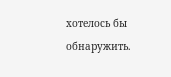хотелось бы обнаружить.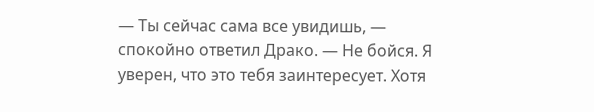— Ты сейчас сама все увидишь, — спокойно ответил Драко. — Не бойся. Я уверен, что это тебя заинтересует. Хотя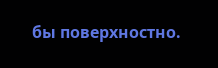бы поверхностно.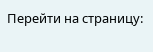Перейти на страницу: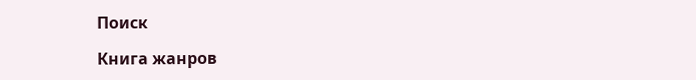Поиск

Книга жанров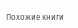Похожие книги